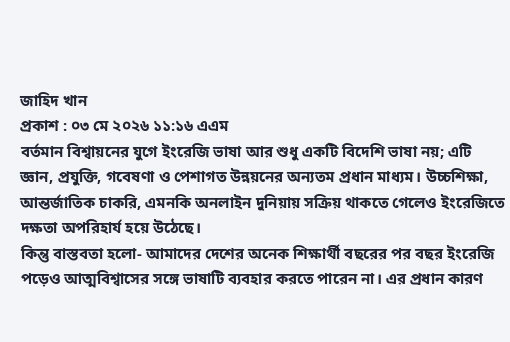জাহিদ খান
প্রকাশ : ০৩ মে ২০২৬ ১১:১৬ এএম
বর্তমান বিশ্বায়নের যুগে ইংরেজি ভাষা আর শুধু একটি বিদেশি ভাষা নয়; এটি জ্ঞান, প্রযুক্তি, গবেষণা ও পেশাগত উন্নয়নের অন্যতম প্রধান মাধ্যম। উচ্চশিক্ষা, আন্তর্জাতিক চাকরি, এমনকি অনলাইন দুনিয়ায় সক্রিয় থাকতে গেলেও ইংরেজিতে দক্ষতা অপরিহার্য হয়ে উঠেছে।
কিন্তু বাস্তবতা হলো- আমাদের দেশের অনেক শিক্ষার্থী বছরের পর বছর ইংরেজি পড়েও আত্মবিশ্বাসের সঙ্গে ভাষাটি ব্যবহার করতে পারেন না। এর প্রধান কারণ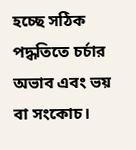হচ্ছে সঠিক পদ্ধতিতে চর্চার অভাব এবং ভয় বা সংকোচ।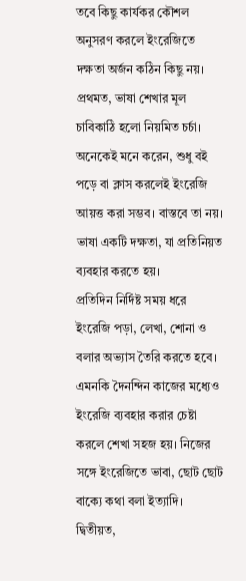তবে কিছু কার্যকর কৌশল অনুসরণ করলে ইংরেজিতে দক্ষতা অর্জন কঠিন কিছু নয়। প্রথমত, ভাষা শেখার মূল চাবিকাঠি হলো নিয়মিত চর্চা। অনেকেই মনে করেন, শুধু বই পড়ে বা ক্লাস করলেই ইংরেজি আয়ত্ত করা সম্ভব। বাস্তবে তা নয়। ভাষা একটি দক্ষতা, যা প্রতিনিয়ত ব্যবহার করতে হয়।
প্রতিদিন নির্দিষ্ট সময় ধরে ইংরেজি পড়া, লেখা, শোনা ও বলার অভ্যাস তৈরি করতে হবে। এমনকি দৈনন্দিন কাজের মধ্যেও ইংরেজি ব্যবহার করার চেষ্টা করলে শেখা সহজ হয়। নিজের সঙ্গে ইংরেজিতে ভাবা, ছোট ছোট বাক্যে কথা বলা ইত্যাদি। দ্বিতীয়ত,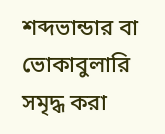শব্দভান্ডার বা ভোকাবুলারি সমৃদ্ধ করা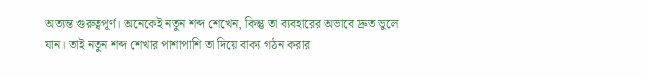অত্যন্ত গুরুত্বপূর্ণ। অনেকেই নতুন শব্দ শেখেন, কিন্তু তা ব্যবহারের অভাবে দ্রুত ভুলে যান। তাই নতুন শব্দ শেখার পাশাপাশি তা দিয়ে বাক্য গঠন করার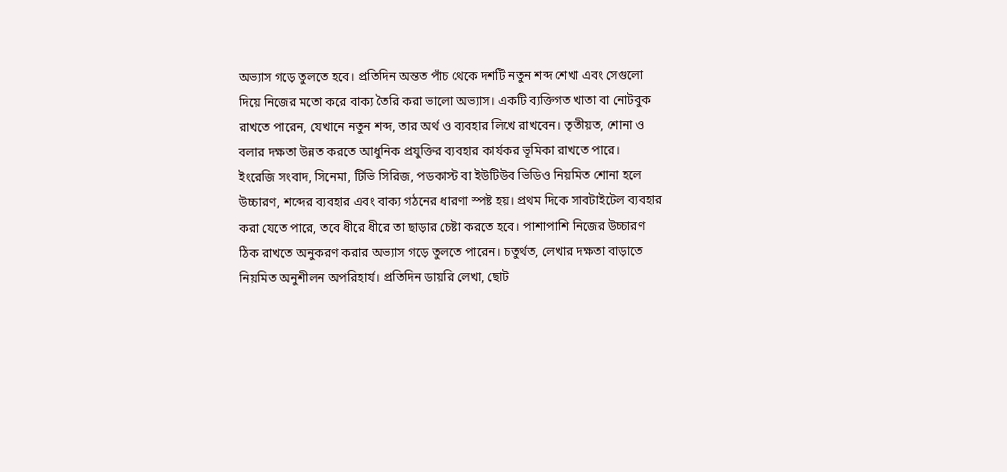অভ্যাস গড়ে তুলতে হবে। প্রতিদিন অন্তত পাঁচ থেকে দশটি নতুন শব্দ শেখা এবং সেগুলো দিয়ে নিজের মতো করে বাক্য তৈরি করা ভালো অভ্যাস। একটি ব্যক্তিগত খাতা বা নোটবুক রাখতে পারেন, যেখানে নতুন শব্দ, তার অর্থ ও ব্যবহার লিখে রাখবেন। তৃতীয়ত, শোনা ও বলার দক্ষতা উন্নত করতে আধুনিক প্রযুক্তির ব্যবহার কার্যকর ভূমিকা রাখতে পারে।
ইংরেজি সংবাদ, সিনেমা, টিভি সিরিজ, পডকাস্ট বা ইউটিউব ভিডিও নিয়মিত শোনা হলে উচ্চারণ, শব্দের ব্যবহার এবং বাক্য গঠনের ধারণা স্পষ্ট হয়। প্রথম দিকে সাবটাইটেল ব্যবহার করা যেতে পারে, তবে ধীরে ধীরে তা ছাড়ার চেষ্টা করতে হবে। পাশাপাশি নিজের উচ্চারণ ঠিক রাখতে অনুকরণ করার অভ্যাস গড়ে তুলতে পারেন। চতুর্থত, লেখার দক্ষতা বাড়াতে নিয়মিত অনুশীলন অপরিহার্য। প্রতিদিন ডায়রি লেখা, ছোট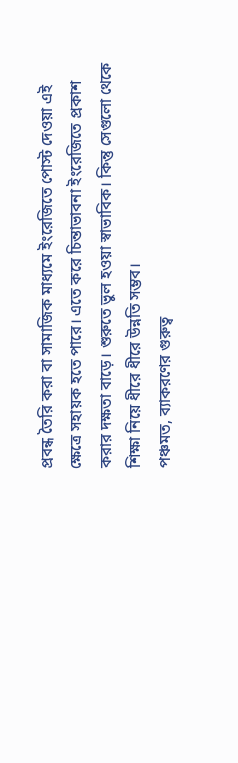প্রবন্ধ তৈরি করা বা সামাজিক মাধ্যমে ইংরেজিতে পোস্ট দেওয়া এই ক্ষেত্রে সহায়ক হতে পারে। এতে করে চিন্তাভাবনা ইংরেজিতে প্রকাশ করার দক্ষতা বাড়ে। শুরুতে ভুল হওয়া স্বাভাবিক। কিন্তু সেগুলো থেকে শিক্ষা নিয়ে ধীরে ধীরে উন্নতি সম্ভব।
পঞ্চমত, ব্যাকরণের গুরুত্ব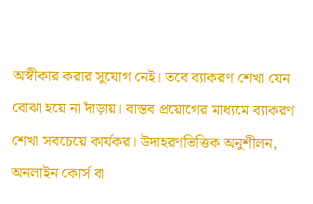অস্বীকার করার সুযোগ নেই। তবে ব্যাকরণ শেখা যেন বোঝা হয়ে না দাঁড়ায়। বাস্তব প্রয়োগের মাধ্যমে ব্যাকরণ শেখা সবচেয়ে কার্যকর। উদাহরণভিত্তিক অনুশীলন, অনলাইন কোর্স বা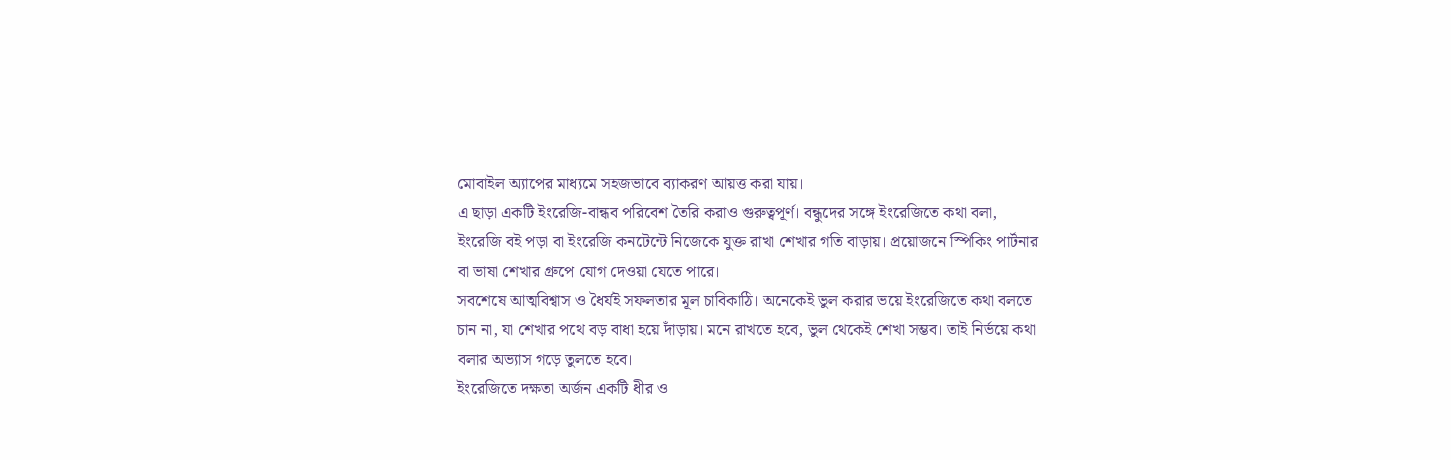মোবাইল অ্যাপের মাধ্যমে সহজভাবে ব্যাকরণ আয়ত্ত করা যায়।
এ ছাড়া একটি ইংরেজি-বান্ধব পরিবেশ তৈরি করাও গুরুত্বপূর্ণ। বন্ধুদের সঙ্গে ইংরেজিতে কথা বলা, ইংরেজি বই পড়া বা ইংরেজি কনটেন্টে নিজেকে যুক্ত রাখা শেখার গতি বাড়ায়। প্রয়োজনে স্পিকিং পার্টনার বা ভাষা শেখার গ্রুপে যোগ দেওয়া যেতে পারে।
সবশেষে আত্মবিশ্বাস ও ধৈর্যই সফলতার মূল চাবিকাঠি। অনেকেই ভুল করার ভয়ে ইংরেজিতে কথা বলতে চান না, যা শেখার পথে বড় বাধা হয়ে দাঁড়ায়। মনে রাখতে হবে, ভুল থেকেই শেখা সম্ভব। তাই নির্ভয়ে কথা বলার অভ্যাস গড়ে তুলতে হবে।
ইংরেজিতে দক্ষতা অর্জন একটি ধীর ও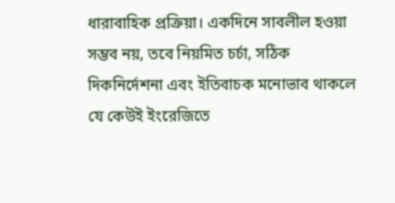ধারাবাহিক প্রক্রিয়া। একদিনে সাবলীল হওয়া সম্ভব নয়, তবে নিয়মিত চর্চা, সঠিক দিকনির্দেশনা এবং ইতিবাচক মনোভাব থাকলে যে কেউই ইংরেজিতে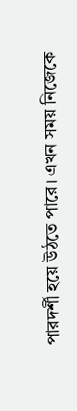পারদর্শী হয়ে উঠতে পারে। এখন সময় নিজেকে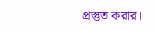প্রস্তুত করার।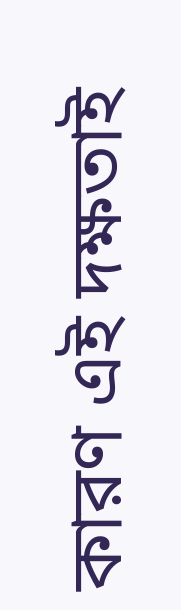কারণ এই দক্ষতাই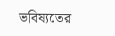ভবিষ্যতের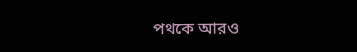পথকে আরও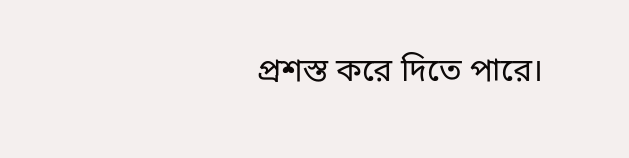প্রশস্ত করে দিতে পারে।